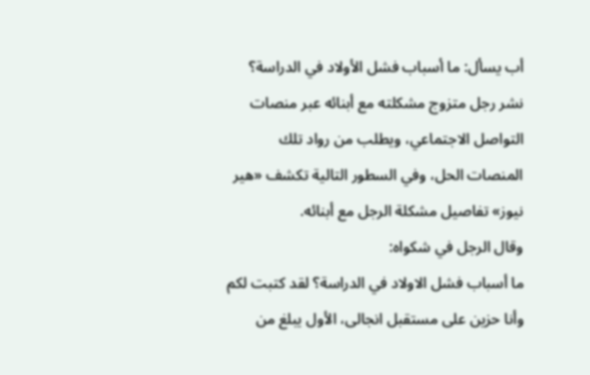أب يسأل: ما أسباب فشل الأولاد في الدراسة؟
نشر رجل متزوج مشكلته مع أبنائه عبر منصات التواصل الاجتماعي، ويطلب من رواد تلك المنصات الحل، وفي السطور التالية تكشف «هير نيوز» تفاصيل مشكلة الرجل مع أبنائه.
وقال الرجل في شكواه:
ما أسباب فشل الاولاد في الدراسة؟ لقد كتبت لكم وأنا حزين على مستقبل انجالى، الأول يبلغ من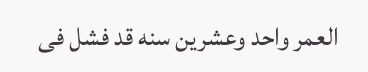العمر واحد وعشرين سنه قد فشل فى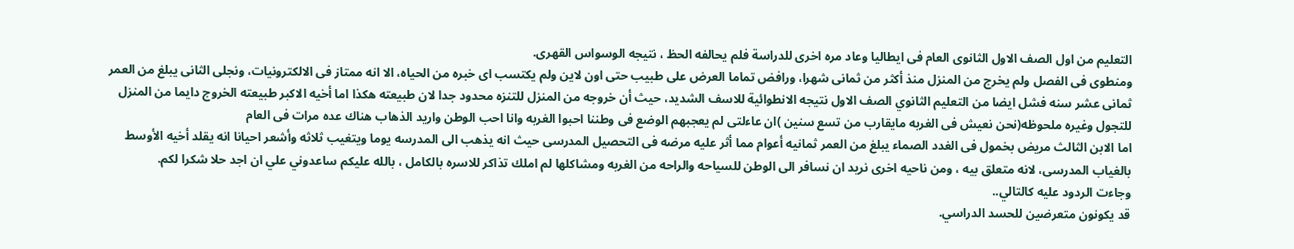التعليم من اول الصف الاول الثانوى العام فى ايطاليا وعاد مره اخرى للدراسة فلم يحالفه الحظ ، نتيجه الوسواس القهرى.
ومنطوى فى الفصل ولم يخرج من المنزل منذ أكثر من ثمانى شهرا، ورافض تماما العرض على طبيب حتى اون لاين ولم يكتسب اى خبره من الحياه، الا انه ممتاز فى الالكترونيات، ونجلى الثانى يبلغ من العمر ثمانى عشر سنه فشل ايضا من التعليم الثانوي الصف الاول نتيجه الانطوائية للاسف الشديد، حيث أن خروجه من المنزل للتنزه محدود جدا لان طبيعته هكذا اما أخيه الاكبر طبيعته الخروج دايما من المنزل للتجول وغيره ملحوظه(نحن نعيش فى الغربه مايقارب من تسع سنين )ان عاءلتى لم يعجبهم الوضع فى وطننا احبوا الغربه وانا احب الوطن واريد الذهاب هناك عده مرات فى العام
اما الابن الثالث مريض بخمول فى الغدد الصماء يبلغ من العمر ثمانيه أعوام مما أثر عليه مرضه فى التحصيل المدرسى حيث انه يذهب الى المدرسه يوما ويتغيب ثلاثه وأشعر احيانا انه يقلد أخيه الأوسط بالغياب المدرسى، لانه متعلق بيه ، ومن ناحيه اخرى نريد ان نسافر الى الوطن للسياحه والراحه من الغربه ومشاكلها لم املك تذاكر للاسره بالكامل ، بالله عليكم ساعدوني علي ان اجد حلا شكرا لكم.
وجاءت الردود عليه كالتالي..
قد يكونون متعرضين للحسد الدراسي.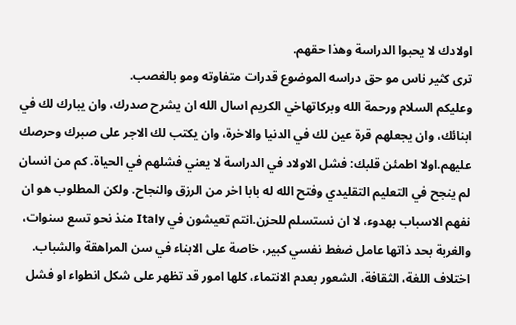اولادك لا يحبوا الدراسة وهذا حقهم.
ترى كثير ناس مو حق دراسه الموضوع قدرات متفاوته ومو بالغصب.
وعليكم السلام ورحمة الله وبركاتهاخي الكريم اسال الله ان يشرح صدرك، وان يبارك لك في ابنائك، وان يجعلهم قرة عين لك في الدنيا والاخرة، وان يكتب لك الاجر على صبرك وحرصك عليهم.اولا اطمئن قلبك: فشل الاولاد في الدراسة لا يعني فشلهم في الحياة. كم من انسان لم ينجح في التعليم التقليدي وفتح الله له بابا اخر من الرزق والنجاح. ولكن المطلوب هو ان نفهم الاسباب بهدوء، لا ان نستسلم للحزن.انتم تعيشون في Italy منذ نحو تسع سنوات، والغربة بحد ذاتها عامل ضغط نفسي كبير، خاصة على الابناء في سن المراهقة والشباب. اختلاف اللغة، الثقافة، الشعور بعدم الانتماء، كلها امور قد تظهر على شكل انطواء او فشل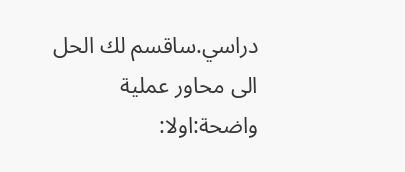دراسي.ساقسم لك الحل الى محاور عملية واضحة:اولا: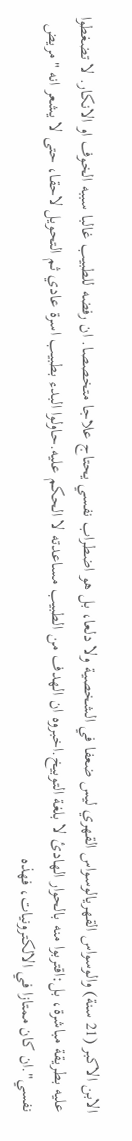الابن الاكبر (21 سنة) والوسواس القهريالوسواس القهري ليس ضعفا في الشخصية ولا دلعا، بل هو اضطراب نفسي يحتاج علاجا متخصصا. ان رفضه للطبيب غالبا سببه الخوف او الانكار. لا تضغطوا عليه بطريقة مباشرة، بل:اقتربوا منه بالحوار الهادئ لا بلغة التوبيخ.اخبروه ان الهدف من الطبيب مساعدته لا الحكم عليه.حاولوا البدء بطبيب اسرة عادي ثم التحويل لاحقا، حتى لا يشعر انه "مريض نفسي".ان كان ممتازا في الالكترونيات، فهذه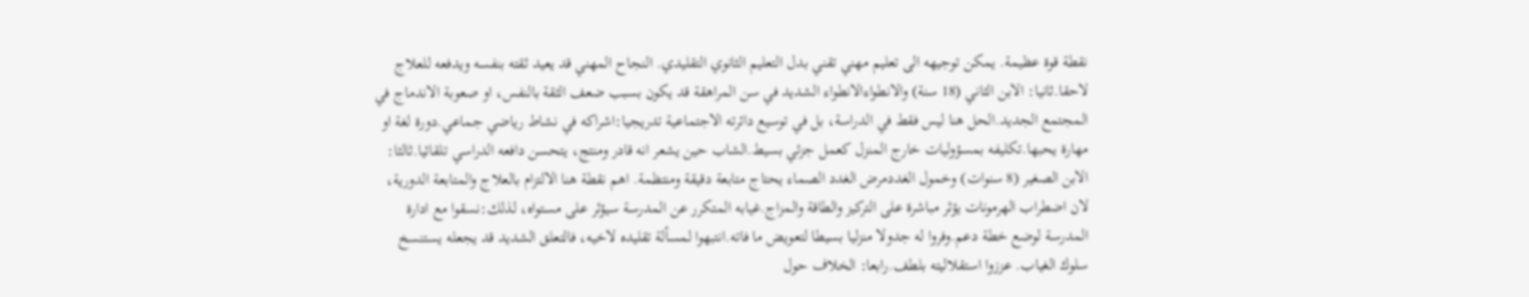نقطة قوة عظيمة. يمكن توجيهه الى تعليم مهني تقني بدل التعليم الثانوي التقليدي. النجاح المهني قد يعيد ثقته بنفسه ويدفعه للعلاج لاحقا.ثانيا: الابن الثاني (18 سنة) والانطواءالانطواء الشديد في سن المراهقة قد يكون بسبب ضعف الثقة بالنفس، او صعوبة الاندماج في المجتمع الجديد.الحل هنا ليس فقط في الدراسة، بل في توسيع دائرته الاجتماعية تدريجيا:اشراكه في نشاط رياضي جماعي.دورة لغة او مهارة يحبها.تكليفه بمسؤوليات خارج المنزل كعمل جزئي بسيط.الشاب حين يشعر انه قادر ومنتج، يتحسن دافعه الدراسي تلقائيا.ثالثا: الابن الصغير (8 سنوات) وخمول الغددمرض الغدد الصماء يحتاج متابعة دقيقة ومنتظمة. اهم نقطة هنا الالتزام بالعلاج والمتابعة الدورية، لان اضطراب الهرمونات يؤثر مباشرة على التركيز والطاقة والمزاج.غيابه المتكرر عن المدرسة سيؤثر على مستواه، لذلك:نسقوا مع ادارة المدرسة لوضع خطة دعم.وفروا له جدولا منزليا بسيطا لتعويض ما فاته.انتبهوا لمسألة تقليده لاخيه، فالتعلق الشديد قد يجعله يستنسخ سلوك الغياب. عززوا استقلاليته بلطف.رابعا: الخلاف حول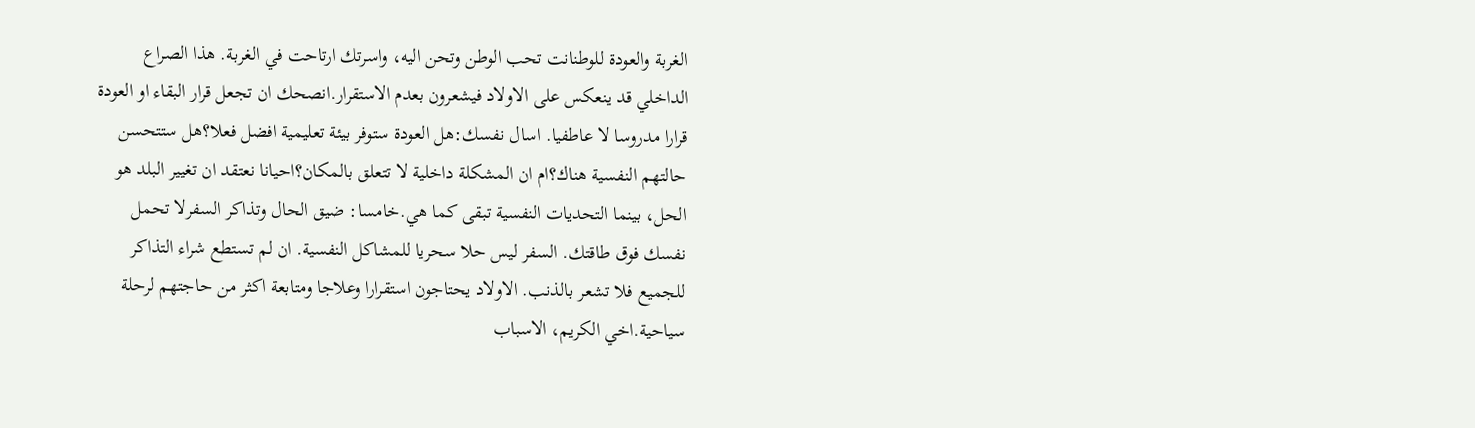الغربة والعودة للوطنانت تحب الوطن وتحن اليه، واسرتك ارتاحت في الغربة. هذا الصراع الداخلي قد ينعكس على الاولاد فيشعرون بعدم الاستقرار.انصحك ان تجعل قرار البقاء او العودة قرارا مدروسا لا عاطفيا. اسال نفسك:هل العودة ستوفر بيئة تعليمية افضل فعلا؟هل ستتحسن حالتهم النفسية هناك؟ام ان المشكلة داخلية لا تتعلق بالمكان؟احيانا نعتقد ان تغيير البلد هو الحل، بينما التحديات النفسية تبقى كما هي.خامسا: ضيق الحال وتذاكر السفرلا تحمل نفسك فوق طاقتك. السفر ليس حلا سحريا للمشاكل النفسية. ان لم تستطع شراء التذاكر للجميع فلا تشعر بالذنب. الاولاد يحتاجون استقرارا وعلاجا ومتابعة اكثر من حاجتهم لرحلة سياحية.اخي الكريم، الاسباب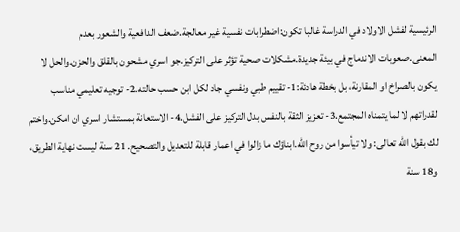الرئيسية لفشل الاولاد في الدراسة غالبا تكون:اضطرابات نفسية غير معالجة.ضعف الدافعية والشعور بعدم المعنى.صعوبات الاندماج في بيئة جديدة.مشكلات صحية تؤثر على التركيز.جو اسري مشحون بالقلق والحزن.والحل لا يكون بالصراخ او المقارنة، بل بخطة هادئة:1- تقييم طبي ونفسي جاد لكل ابن حسب حالته.2- توجيه تعليمي مناسب لقدراتهم لا لما يتمناه المجتمع.3- تعزيز الثقة بالنفس بدل التركيز على الفشل.4- الاستعانة بمستشار اسري ان امكن.واختم لك بقول الله تعالى: ولا تيأسوا من روح الله.ابناؤك ما زالوا في اعمار قابلة للتعديل والتصحيح. 21 سنة ليست نهاية الطريق، و18 سنة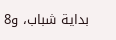بداية شباب، و8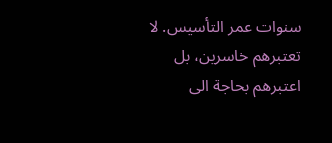سنوات عمر التأسيس. لا تعتبرهم خاسرين، بل اعتبرهم بحاجة الى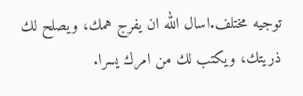توجيه مختلف.اسال الله ان يفرج همك، ويصلح لك ذريتك، ويكتب لك من امرك يسرا.